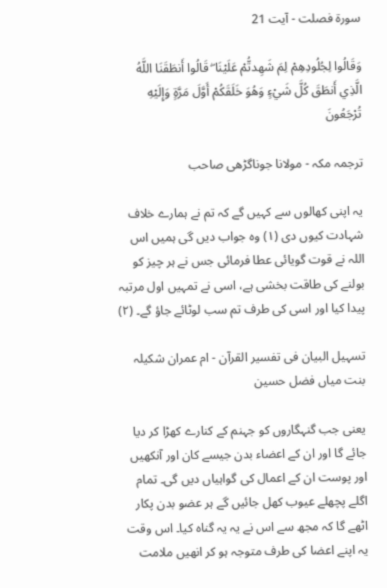سورة فصلت - آیت 21

وَقَالُوا لِجُلُودِهِمْ لِمَ شَهِدتُّمْ عَلَيْنَا ۖ قَالُوا أَنطَقَنَا اللَّهُ الَّذِي أَنطَقَ كُلَّ شَيْءٍ وَهُوَ خَلَقَكُمْ أَوَّلَ مَرَّةٍ وَإِلَيْهِ تُرْجَعُونَ

ترجمہ مکہ - مولانا جوناگڑھی صاحب

یہ اپنی کھالوں سے کہیں گے کہ تم نے ہمارے خلاف شہادت کیوں دی (١) وہ جواب دیں گی ہمیں اس اللہ نے قوت گویائی عطا فرمائی جس نے ہر چیز کو بولنے کی طاقت بخشی ہے، اسی نے تمہیں اول مرتبہ پیدا کیا اور اسی کی طرف تم سب لوٹائے جاؤ گے۔ (٢)

تسہیل البیان فی تفسیر القرآن - ام عمران شکیلہ بنت میاں فضل حسین

یعنی جب گنہگاروں کو جہنم کے کنارے کھڑا کر دیا جائے گا اور ان کے اعضاء بدن جیسے کان اور آنکھیں اور پوست ان کے اعمال کی گواہیاں دیں گی۔ تمام اگلے پچھلے عیوب کھل جائیں گے ہر عضو بدن پکار اٹھے گا کہ مجھ سے اس نے یہ یہ گناہ کیا۔ اس وقت یہ اپنے اعضا کی طرف متوجہ ہو کر انھیں ملامت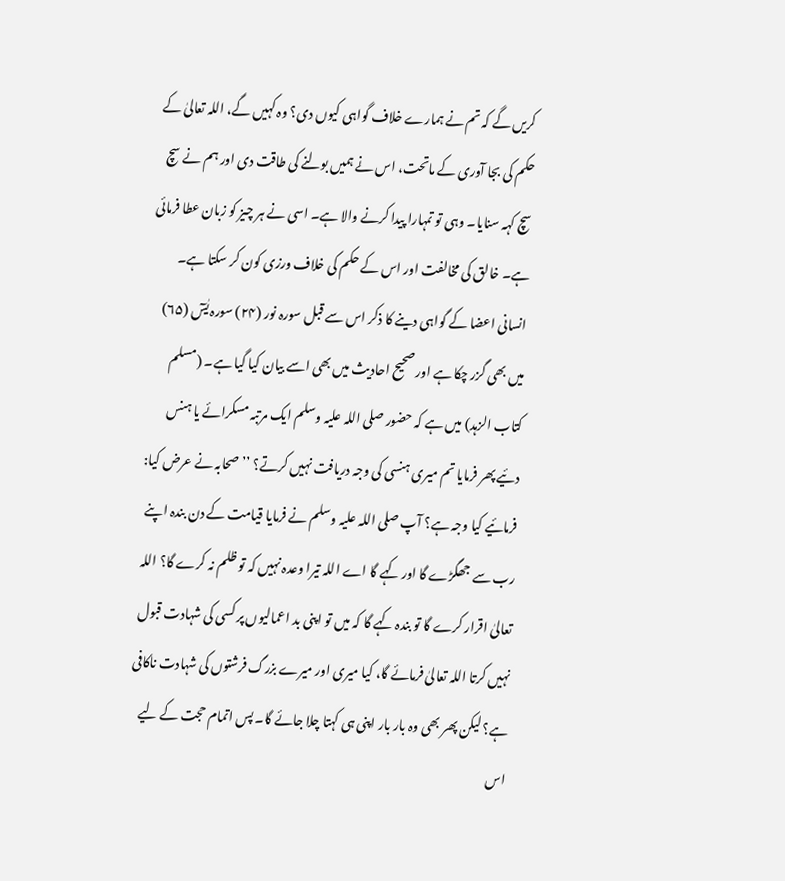کریں گے کہ تم نے ہمارے خلاف گواہی کیوں دی؟ وہ کہیں گے، اللہ تعالیٰ کے حکم کی بجا آوری کے ماتحت، اس نے ہمیں بولنے کی طاقت دی اور ہم نے سچ سچ کہہ سنایا۔ وہی تو تمہارا پیدا کرنے والا ہے۔ اسی نے ہر چیز کو زبان عطا فرمائی ہے۔ خالق کی مخالفت اور اس کے حکم کی خلاف ورزی کون کر سکتا ہے۔ انسانی اعضا کے گواہی دینے کا ذکر اس سے قبل سورہ نور (۲۴) سورہ یٰسٓ (۶۵) میں بھی گزر چکا ہے اور صحیح احادیث میں بھی اسے بیان کیا گیا ہے۔ (مسلم کتاب الزہد) میں ہے کہ حضور صلی اللہ علیہ وسلم ایک مرتبہ مسکرائے یا ہنس دئیے پھر فرمایا تم میری ہنسی کی وجہ دریافت نہیں کرتے؟ ’’صحابہ نے عرض کیا: فرمائیے کیا وجہ ہے؟ آپ صلی اللہ علیہ وسلم نے فرمایا قیامت کے دن بندہ اپنے رب سے جھگڑے گا اور کہے گا اے اللہ تیرا وعدہ نہیں کہ تو ظلم نہ کرے گا؟ اللہ تعالیٰ اقرار کرے گا تو بندہ کہے گا کہ میں تو اپنی بد اعمالیوں پر کسی کی شہادت قبول نہیں کرتا اللہ تعالیٰ فرمائے گا، کیا میری اور میرے بزرگ فرشتوں کی شہادت ناکافی ہے؟ لیکن پھر بھی وہ بار بار اپنی ہی کہتا چلا جائے گا۔ پس اتمام حجت کے لیے اس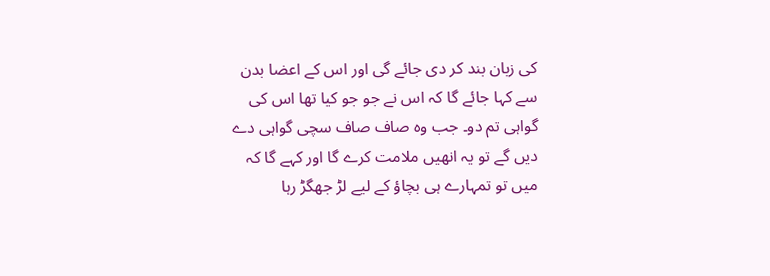کی زبان بند کر دی جائے گی اور اس کے اعضا بدن سے کہا جائے گا کہ اس نے جو جو کیا تھا اس کی گواہی تم دو۔ جب وہ صاف صاف سچی گواہی دے دیں گے تو یہ انھیں ملامت کرے گا اور کہے گا کہ میں تو تمہارے ہی بچاؤ کے لیے لڑ جھگڑ رہا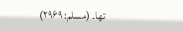تھا۔ (مسلم: ۲۹۶۹)